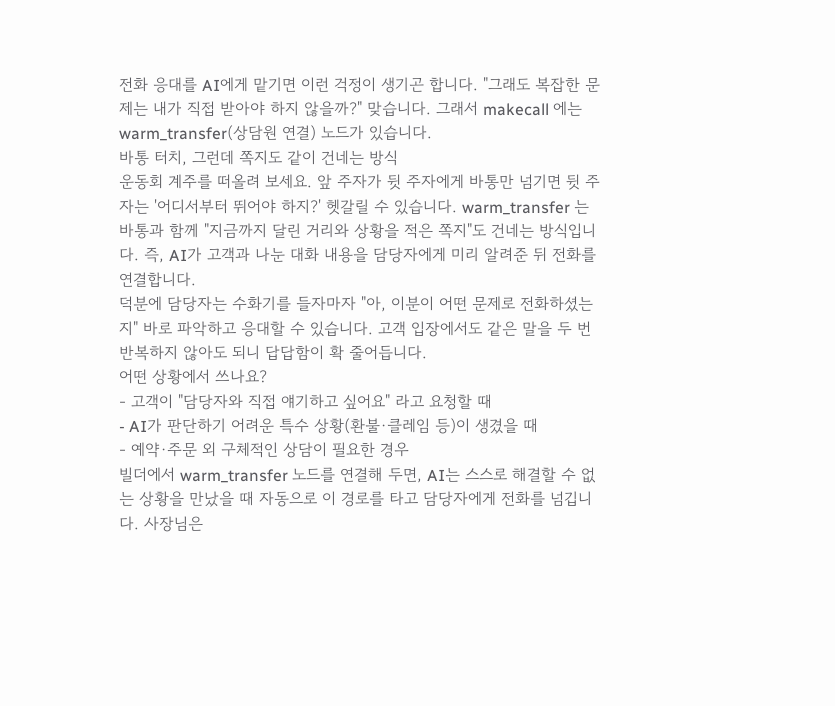전화 응대를 AI에게 맡기면 이런 걱정이 생기곤 합니다. "그래도 복잡한 문제는 내가 직접 받아야 하지 않을까?" 맞습니다. 그래서 makecall 에는 warm_transfer(상담원 연결) 노드가 있습니다.
바통 터치, 그런데 쪽지도 같이 건네는 방식
운동회 계주를 떠올려 보세요. 앞 주자가 뒷 주자에게 바통만 넘기면 뒷 주자는 '어디서부터 뛰어야 하지?' 헷갈릴 수 있습니다. warm_transfer 는 바통과 함께 "지금까지 달린 거리와 상황을 적은 쪽지"도 건네는 방식입니다. 즉, AI가 고객과 나눈 대화 내용을 담당자에게 미리 알려준 뒤 전화를 연결합니다.
덕분에 담당자는 수화기를 들자마자 "아, 이분이 어떤 문제로 전화하셨는지" 바로 파악하고 응대할 수 있습니다. 고객 입장에서도 같은 말을 두 번 반복하지 않아도 되니 답답함이 확 줄어듭니다.
어떤 상황에서 쓰나요?
- 고객이 "담당자와 직접 얘기하고 싶어요" 라고 요청할 때
- AI가 판단하기 어려운 특수 상황(환불·클레임 등)이 생겼을 때
- 예약·주문 외 구체적인 상담이 필요한 경우
빌더에서 warm_transfer 노드를 연결해 두면, AI는 스스로 해결할 수 없는 상황을 만났을 때 자동으로 이 경로를 타고 담당자에게 전화를 넘깁니다. 사장님은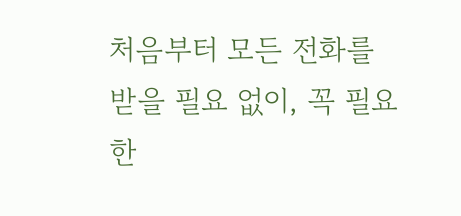처음부터 모든 전화를 받을 필요 없이, 꼭 필요한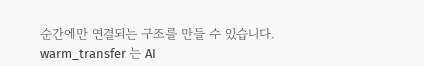순간에만 연결되는 구조를 만들 수 있습니다.
warm_transfer 는 AI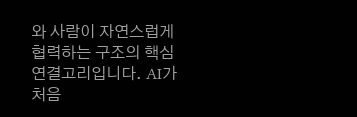와 사람이 자연스럽게 협력하는 구조의 핵심 연결고리입니다. AI가 처음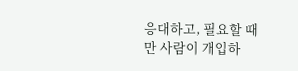응대하고, 필요할 때만 사람이 개입하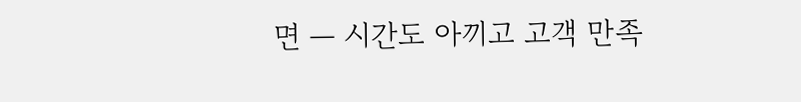면 — 시간도 아끼고 고객 만족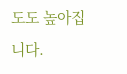도도 높아집니다.